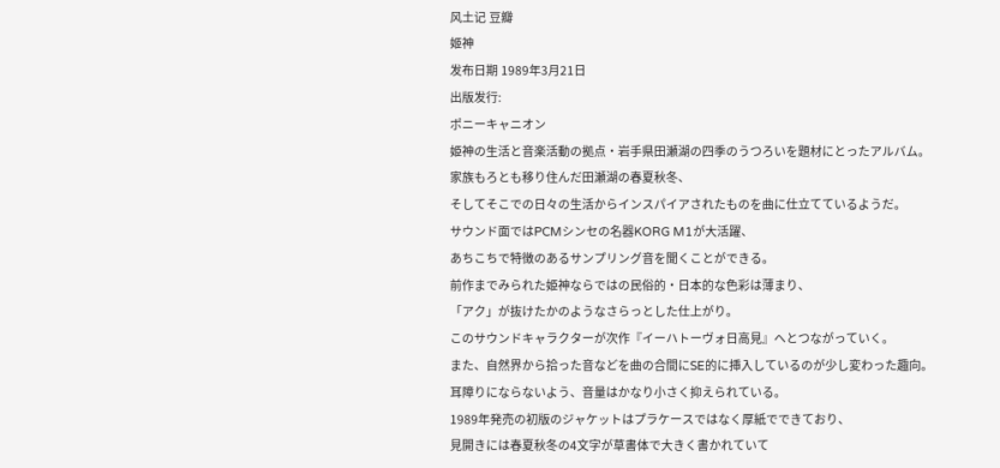风土记 豆瓣
姬神
发布日期 1989年3月21日
出版发行:
ポニーキャニオン
姫神の生活と音楽活動の拠点・岩手県田瀬湖の四季のうつろいを題材にとったアルバム。
家族もろとも移り住んだ田瀬湖の春夏秋冬、
そしてそこでの日々の生活からインスパイアされたものを曲に仕立てているようだ。
サウンド面ではPCMシンセの名器KORG M1が大活躍、
あちこちで特徴のあるサンプリング音を聞くことができる。
前作までみられた姫神ならではの民俗的・日本的な色彩は薄まり、
「アク」が抜けたかのようなさらっとした仕上がり。
このサウンドキャラクターが次作『イーハトーヴォ日高見』へとつながっていく。
また、自然界から拾った音などを曲の合間にSE的に挿入しているのが少し変わった趣向。
耳障りにならないよう、音量はかなり小さく抑えられている。
1989年発売の初版のジャケットはプラケースではなく厚紙でできており、
見開きには春夏秋冬の4文字が草書体で大きく書かれていて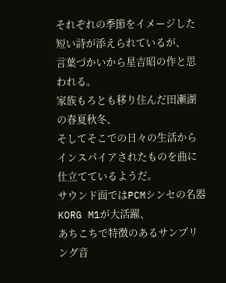それぞれの季節をイメージした短い詩が添えられているが、
言葉づかいから星吉昭の作と思われる。
家族もろとも移り住んだ田瀬湖の春夏秋冬、
そしてそこでの日々の生活からインスパイアされたものを曲に仕立てているようだ。
サウンド面ではPCMシンセの名器KORG M1が大活躍、
あちこちで特徴のあるサンプリング音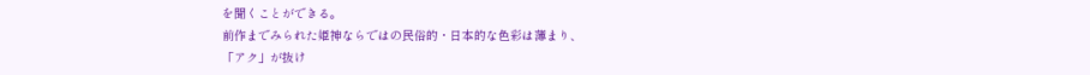を聞くことができる。
前作までみられた姫神ならではの民俗的・日本的な色彩は薄まり、
「アク」が抜け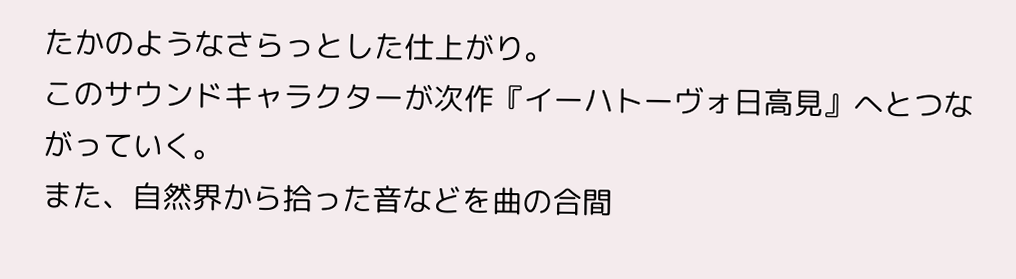たかのようなさらっとした仕上がり。
このサウンドキャラクターが次作『イーハトーヴォ日高見』へとつながっていく。
また、自然界から拾った音などを曲の合間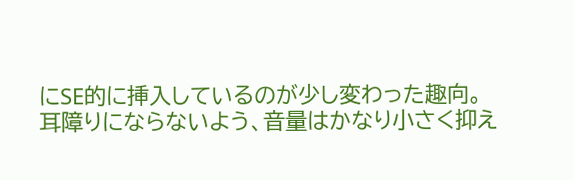にSE的に挿入しているのが少し変わった趣向。
耳障りにならないよう、音量はかなり小さく抑え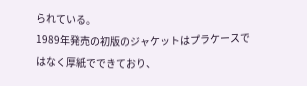られている。
1989年発売の初版のジャケットはプラケースではなく厚紙でできており、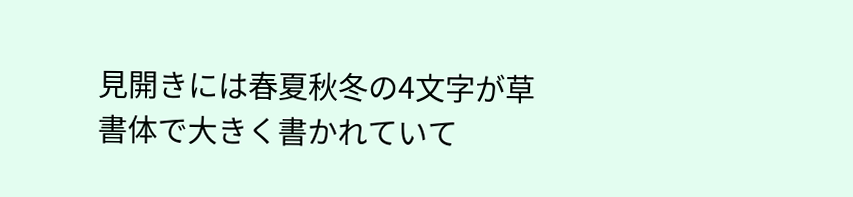見開きには春夏秋冬の4文字が草書体で大きく書かれていて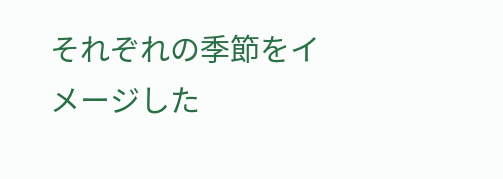それぞれの季節をイメージした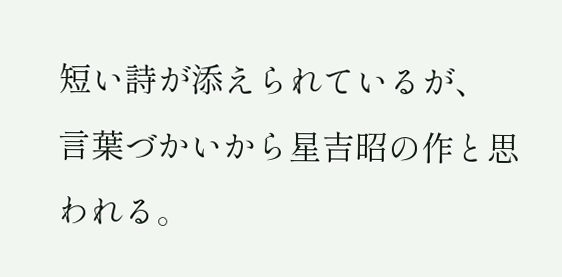短い詩が添えられているが、
言葉づかいから星吉昭の作と思われる。